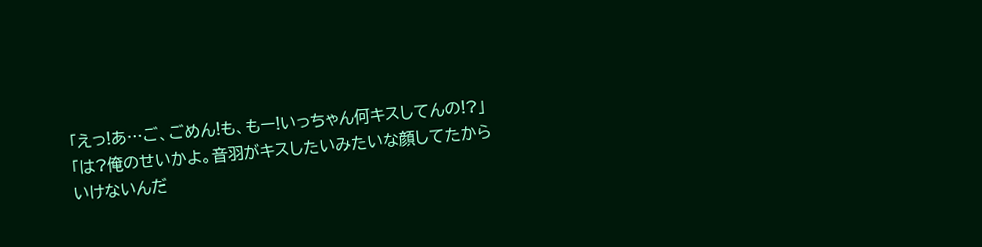「えっ!あ…ご、ごめん!も、もー!いっちゃん何キスしてんの!?」 「は?俺のせいかよ。音羽がキスしたいみたいな顔してたからいけないんだ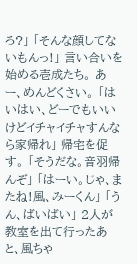ろ?」 「そんな顔してないもんっ!」 言い合いを始める壱成たち。 あー、めんどくさい。 「はいはい、どーでもいいけどイチャイチャすんなら家帰れ」 帰宅を促す。 「そうだな。音羽帰んぞ」 「はーい。じゃ、またね!風、みーくん」 「うん、ばいばい」 2人が教室を出て行ったあと、風ちゃ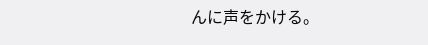んに声をかける。